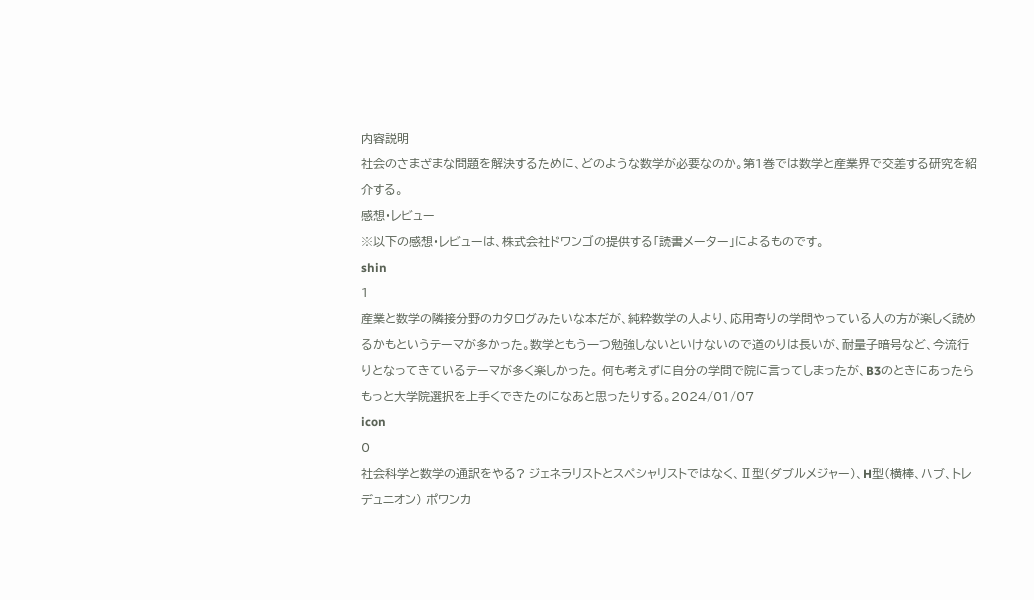内容説明
社会のさまざまな問題を解決するために、どのような数学が必要なのか。第1巻では数学と産業界で交差する研究を紹介する。
感想・レビュー
※以下の感想・レビューは、株式会社ドワンゴの提供する「読書メーター」によるものです。
shin
1
産業と数学の隣接分野のカタログみたいな本だが、純粋数学の人より、応用寄りの学問やっている人の方が楽しく読めるかもというテーマが多かった。数学ともう一つ勉強しないといけないので道のりは長いが、耐量子暗号など、今流行りとなってきているテーマが多く楽しかった。 何も考えずに自分の学問で院に言ってしまったが、B3のときにあったらもっと大学院選択を上手くできたのになあと思ったりする。2024/01/07
icon
0
社会科学と数学の通訳をやる? ジェネラリストとスペシャリストではなく、Ⅱ型(ダブルメジャー)、H型(横棒、ハブ、トレデュニオン) ポワンカ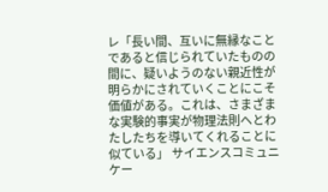レ「長い間、互いに無縁なことであると信じられていたものの間に、疑いようのない親近性が明らかにされていくことにこそ価値がある。これは、さまざまな実験的事実が物理法則へとわたしたちを導いてくれることに似ている」 サイエンスコミュニケー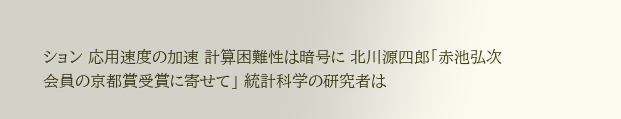ション 応用速度の加速 計算困難性は暗号に 北川源四郎「赤池弘次会員の京都賞受賞に寄せて」 統計科学の研究者は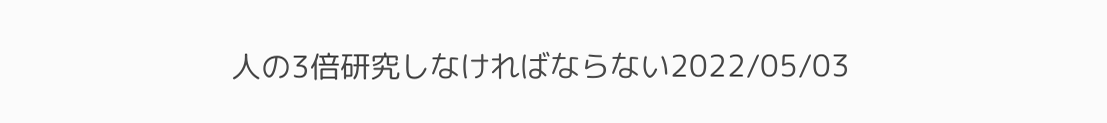人の3倍研究しなければならない2022/05/03